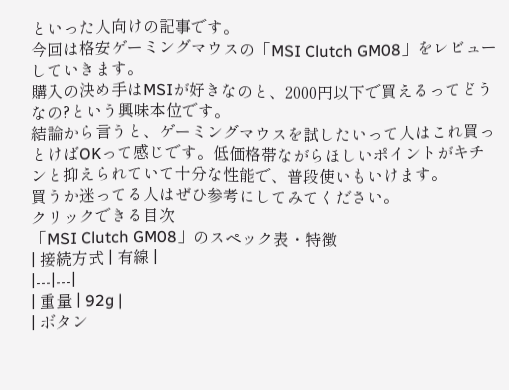といった人向けの記事です。
今回は格安ゲーミングマウスの「MSI Clutch GM08」をレビューしていきます。
購入の決め手はMSIが好きなのと、2000円以下で買えるってどうなの?という興味本位です。
結論から言うと、ゲーミングマウスを試したいって人はこれ買っとけばOKって感じです。低価格帯ながらほしいポイントがキチンと抑えられていて十分な性能で、普段使いもいけます。
買うか迷ってる人はぜひ参考にしてみてください。
クリックできる目次
「MSI Clutch GM08」のスペック表・特徴
| 接続方式 | 有線 |
|---|---|
| 重量 | 92g |
| ボタン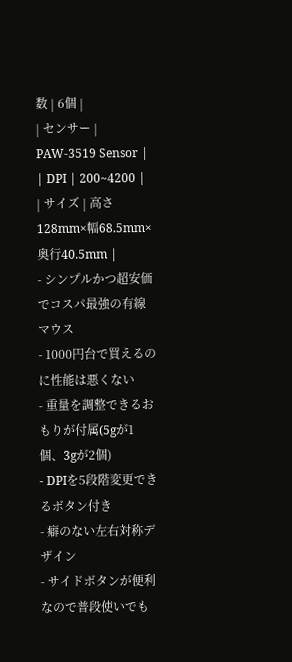数 | 6個 |
| センサー | PAW-3519 Sensor |
| DPI | 200~4200 |
| サイズ | 高さ128mm×幅68.5mm×奥行40.5mm |
- シンプルかつ超安価でコスパ最強の有線マウス
- 1000円台で買えるのに性能は悪くない
- 重量を調整できるおもりが付属(5gが1個、3gが2個)
- DPIを5段階変更できるボタン付き
- 癖のない左右対称デザイン
- サイドボタンが便利なので普段使いでも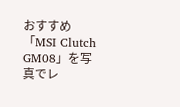おすすめ
「MSI Clutch GM08」を写真でレ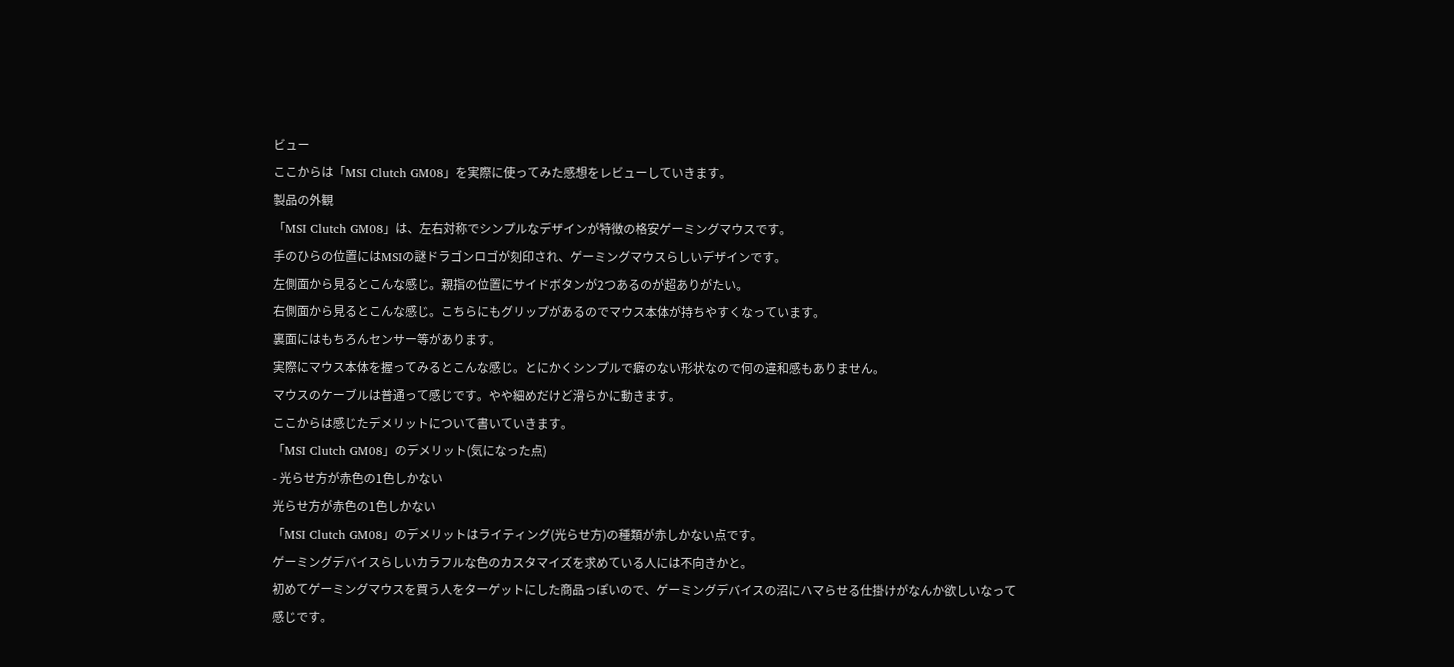ビュー
ここからは「MSI Clutch GM08」を実際に使ってみた感想をレビューしていきます。
製品の外観
「MSI Clutch GM08」は、左右対称でシンプルなデザインが特徴の格安ゲーミングマウスです。
手のひらの位置にはMSIの謎ドラゴンロゴが刻印され、ゲーミングマウスらしいデザインです。
左側面から見るとこんな感じ。親指の位置にサイドボタンが2つあるのが超ありがたい。
右側面から見るとこんな感じ。こちらにもグリップがあるのでマウス本体が持ちやすくなっています。
裏面にはもちろんセンサー等があります。
実際にマウス本体を握ってみるとこんな感じ。とにかくシンプルで癖のない形状なので何の違和感もありません。
マウスのケーブルは普通って感じです。やや細めだけど滑らかに動きます。
ここからは感じたデメリットについて書いていきます。
「MSI Clutch GM08」のデメリット(気になった点)
- 光らせ方が赤色の1色しかない
光らせ方が赤色の1色しかない
「MSI Clutch GM08」のデメリットはライティング(光らせ方)の種類が赤しかない点です。
ゲーミングデバイスらしいカラフルな色のカスタマイズを求めている人には不向きかと。
初めてゲーミングマウスを買う人をターゲットにした商品っぽいので、ゲーミングデバイスの沼にハマらせる仕掛けがなんか欲しいなって感じです。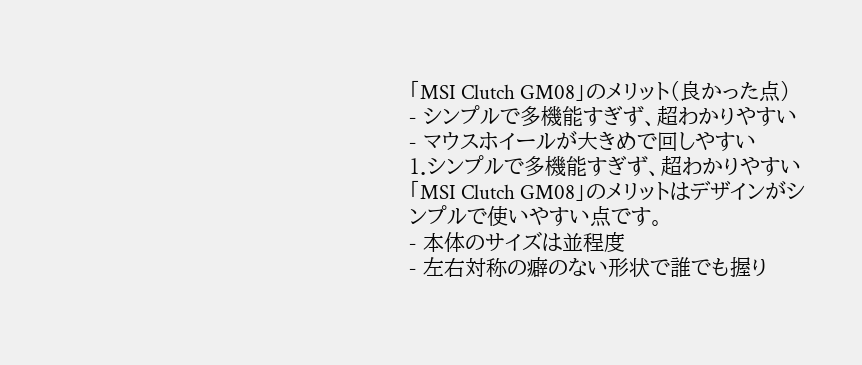「MSI Clutch GM08」のメリット(良かった点)
- シンプルで多機能すぎず、超わかりやすい
- マウスホイールが大きめで回しやすい
1.シンプルで多機能すぎず、超わかりやすい
「MSI Clutch GM08」のメリットはデザインがシンプルで使いやすい点です。
- 本体のサイズは並程度
- 左右対称の癖のない形状で誰でも握り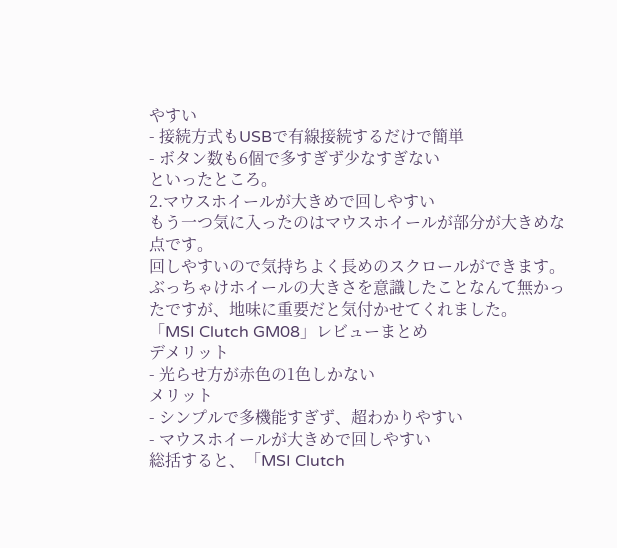やすい
- 接続方式もUSBで有線接続するだけで簡単
- ボタン数も6個で多すぎず少なすぎない
といったところ。
2.マウスホイールが大きめで回しやすい
もう一つ気に入ったのはマウスホイールが部分が大きめな点です。
回しやすいので気持ちよく長めのスクロールができます。
ぶっちゃけホイールの大きさを意識したことなんて無かったですが、地味に重要だと気付かせてくれました。
「MSI Clutch GM08」レビューまとめ
デメリット
- 光らせ方が赤色の1色しかない
メリット
- シンプルで多機能すぎず、超わかりやすい
- マウスホイールが大きめで回しやすい
総括すると、「MSI Clutch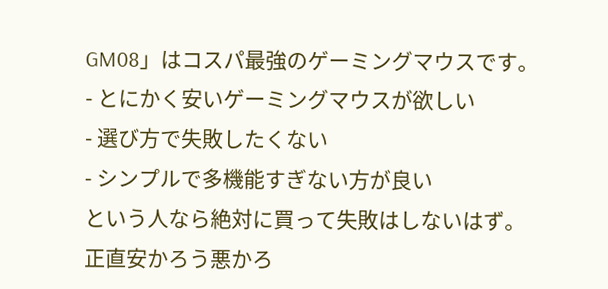GM08」はコスパ最強のゲーミングマウスです。
- とにかく安いゲーミングマウスが欲しい
- 選び方で失敗したくない
- シンプルで多機能すぎない方が良い
という人なら絶対に買って失敗はしないはず。
正直安かろう悪かろ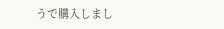うで購入しまし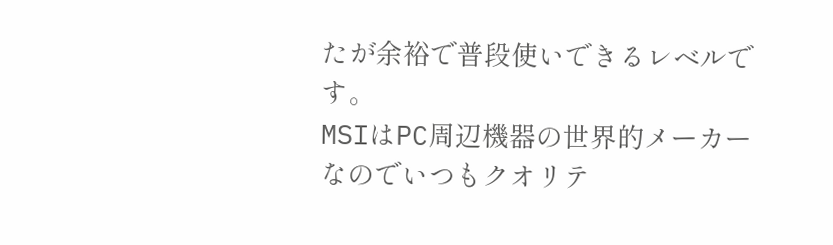たが余裕で普段使いできるレベルです。
MSIはPC周辺機器の世界的メーカーなのでいつもクオリテ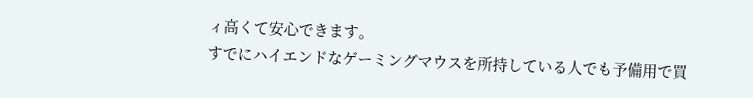ィ高くて安心できます。
すでにハイエンドなゲーミングマウスを所持している人でも予備用で買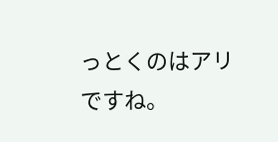っとくのはアリですね。